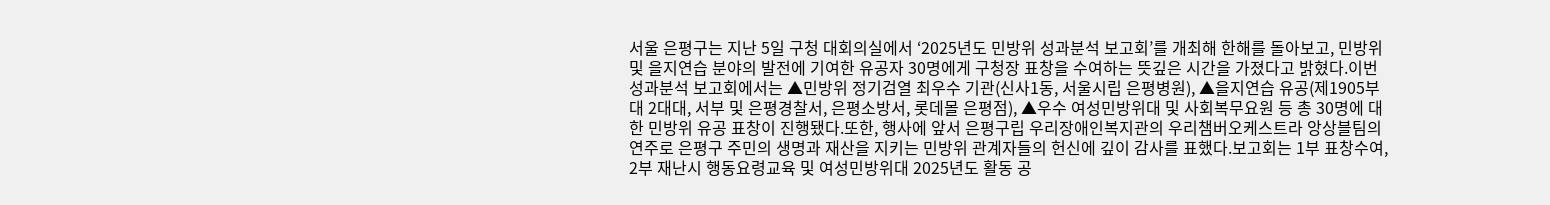서울 은평구는 지난 5일 구청 대회의실에서 ‘2025년도 민방위 성과분석 보고회’를 개최해 한해를 돌아보고, 민방위 및 을지연습 분야의 발전에 기여한 유공자 30명에게 구청장 표창을 수여하는 뜻깊은 시간을 가졌다고 밝혔다.이번 성과분석 보고회에서는 ▲민방위 정기검열 최우수 기관(신사1동, 서울시립 은평병원), ▲을지연습 유공(제1905부대 2대대, 서부 및 은평경찰서, 은평소방서, 롯데몰 은평점), ▲우수 여성민방위대 및 사회복무요원 등 총 30명에 대한 민방위 유공 표창이 진행됐다.또한, 행사에 앞서 은평구립 우리장애인복지관의 우리챔버오케스트라 앙상블팀의 연주로 은평구 주민의 생명과 재산을 지키는 민방위 관계자들의 헌신에 깊이 감사를 표했다.보고회는 1부 표창수여, 2부 재난시 행동요령교육 및 여성민방위대 2025년도 활동 공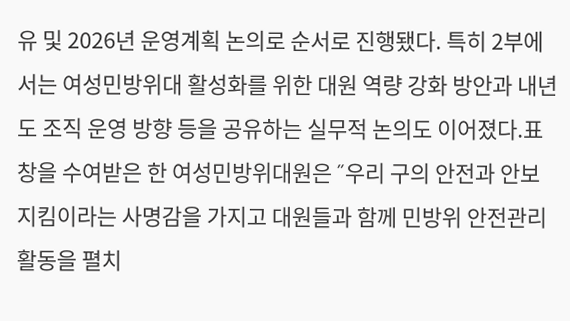유 및 2026년 운영계획 논의로 순서로 진행됐다. 특히 2부에서는 여성민방위대 활성화를 위한 대원 역량 강화 방안과 내년도 조직 운영 방향 등을 공유하는 실무적 논의도 이어졌다.표창을 수여받은 한 여성민방위대원은 ˝우리 구의 안전과 안보 지킴이라는 사명감을 가지고 대원들과 함께 민방위 안전관리 활동을 펼치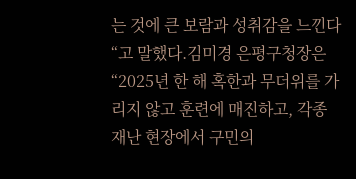는 것에 큰 보람과 성취감을 느낀다“고 말했다.김미경 은평구청장은 “2025년 한 해 혹한과 무더위를 가리지 않고 훈련에 매진하고, 각종 재난 현장에서 구민의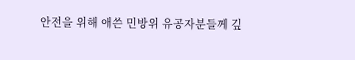안전을 위해 애쓴 민방위 유공자분들께 깊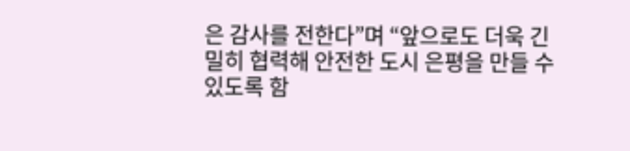은 감사를 전한다”며 “앞으로도 더욱 긴밀히 협력해 안전한 도시 은평을 만들 수 있도록 함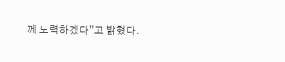께 노력하겠다”고 밝혔다.